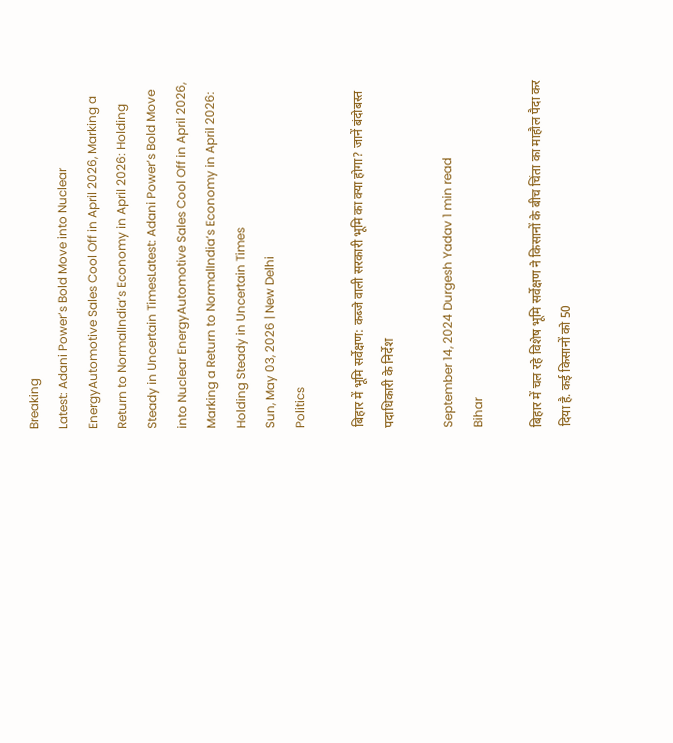Breaking
Latest: Adani Power’s Bold Move into Nuclear EnergyAutomotive Sales Cool Off in April 2026, Marking a Return to NormalIndia’s Economy in April 2026: Holding Steady in Uncertain TimesLatest: Adani Power’s Bold Move into Nuclear EnergyAutomotive Sales Cool Off in April 2026, Marking a Return to NormalIndia’s Economy in April 2026: Holding Steady in Uncertain Times
Sun, May 03, 2026 | New Delhi
Politics

बिहार में भूमि सर्वेक्षण: कब्जे वाली सरकारी भूमि का क्या होगा? जानें बंदोबस्त पदाधिकारी के निर्देश

September 14, 2024 Durgesh Yadav 1 min read
Bihar

बिहार में चल रहे विशेष भूमि सर्वेक्षण ने किसानों के बीच चिंता का माहौल पैदा कर दिया है. कई किसानों को 50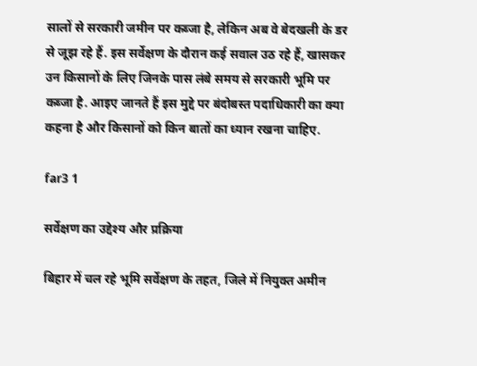सालों से सरकारी जमीन पर कब्जा है, लेकिन अब वे बेदखली के डर से जूझ रहे हैं. इस सर्वेक्षण के दौरान कई सवाल उठ रहे हैं, खासकर उन किसानों के लिए जिनके पास लंबे समय से सरकारी भूमि पर कब्जा है. आइए जानते हैं इस मुद्दे पर बंदोबस्त पदाधिकारी का क्या कहना है और किसानों को किन बातों का ध्यान रखना चाहिए.

far3 1

सर्वेक्षण का उद्देश्य और प्रक्रिया

बिहार में चल रहे भूमि सर्वेक्षण के तहत, जिले में नियुक्त अमीन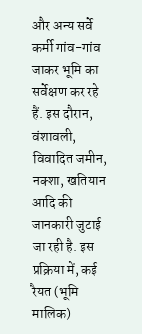और अन्य सर्वे कर्मी गांव-गांव जाकर भूमि का सर्वेक्षण कर रहे हैं. इस दौरान, वंशावली, विवादित जमीन, नक्शा, खतियान आदि की जानकारी जुटाई जा रही है. इस प्रक्रिया में, कई रैयत (भूमि मालिक)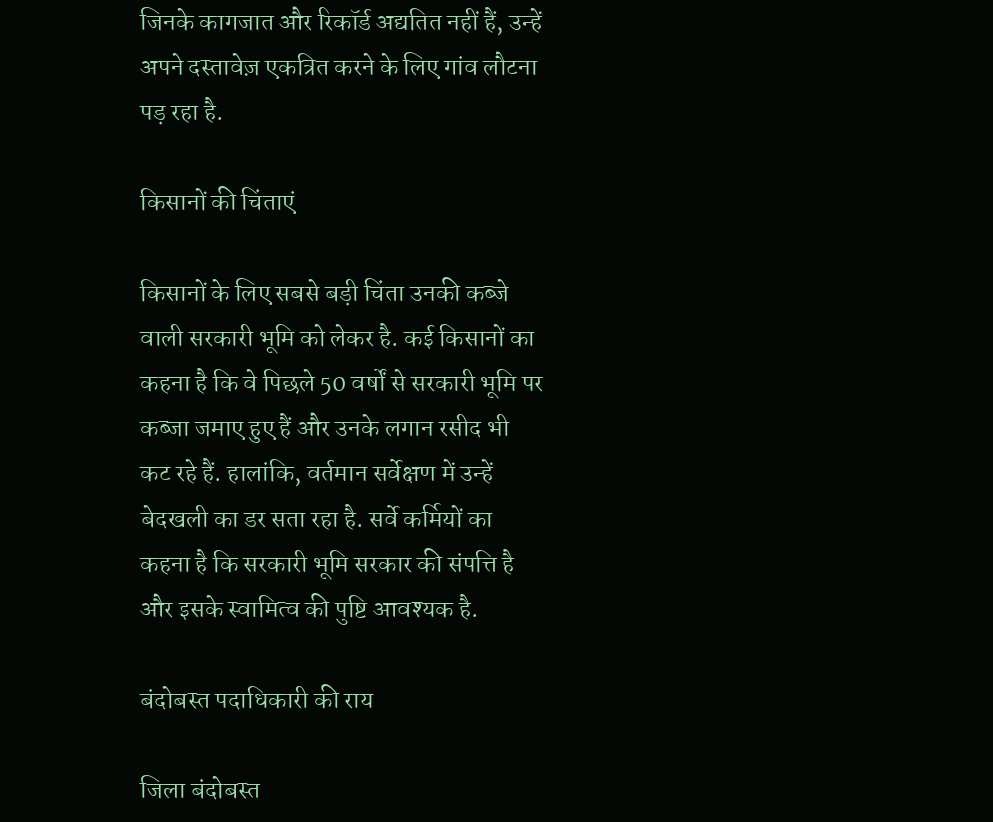जिनके कागजात और रिकॉर्ड अद्यतित नहीं हैं, उन्हें अपने दस्तावेज़ एकत्रित करने के लिए गांव लौटना पड़ रहा है.

किसानों की चिंताएं

किसानों के लिए सबसे बड़ी चिंता उनकी कब्जे वाली सरकारी भूमि को लेकर है. कई किसानों का कहना है कि वे पिछले 50 वर्षों से सरकारी भूमि पर कब्जा जमाए हुए हैं और उनके लगान रसीद भी कट रहे हैं. हालांकि, वर्तमान सर्वेक्षण में उन्हें बेदखली का डर सता रहा है. सर्वे कर्मियों का कहना है कि सरकारी भूमि सरकार की संपत्ति है और इसके स्वामित्व की पुष्टि आवश्यक है.

बंदोबस्त पदाधिकारी की राय

जिला बंदोबस्त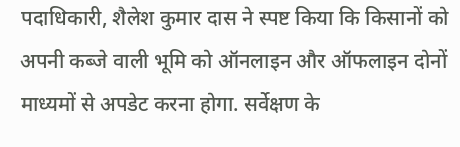पदाधिकारी, शैलेश कुमार दास ने स्पष्ट किया कि किसानों को अपनी कब्जे वाली भूमि को ऑनलाइन और ऑफलाइन दोनों माध्यमों से अपडेट करना होगा. सर्वेक्षण के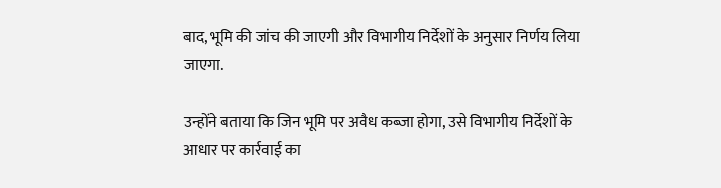बाद, भूमि की जांच की जाएगी और विभागीय निर्देशों के अनुसार निर्णय लिया जाएगा.

उन्होंने बताया कि जिन भूमि पर अवैध कब्जा होगा, उसे विभागीय निर्देशों के आधार पर कार्रवाई का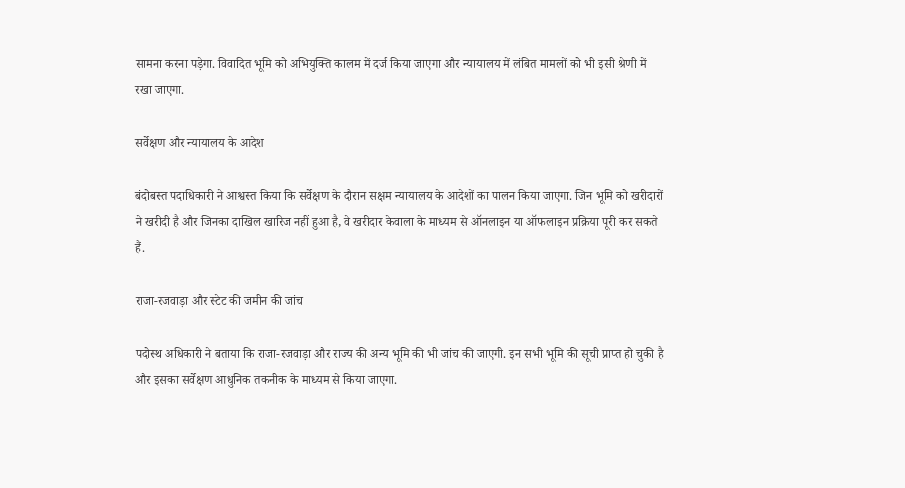सामना करना पड़ेगा. विवादित भूमि को अभियुक्ति कालम में दर्ज किया जाएगा और न्यायालय में लंबित मामलों को भी इसी श्रेणी में रखा जाएगा.

सर्वेक्षण और न्यायालय के आदेश

बंदोबस्त पदाधिकारी ने आश्वस्त किया कि सर्वेक्षण के दौरान सक्षम न्यायालय के आदेशों का पालन किया जाएगा. जिन भूमि को खरीदारों ने खरीदी है और जिनका दाखिल खारिज नहीं हुआ है, वे खरीदार केवाला के माध्यम से ऑनलाइन या ऑफलाइन प्रक्रिया पूरी कर सकते हैं.

राजा-रजवाड़ा और स्टेट की जमीन की जांच

पदोस्थ अधिकारी ने बताया कि राजा-रजवाड़ा और राज्य की अन्य भूमि की भी जांच की जाएगी. इन सभी भूमि की सूची प्राप्त हो चुकी है और इसका सर्वेक्षण आधुनिक तकनीक के माध्यम से किया जाएगा.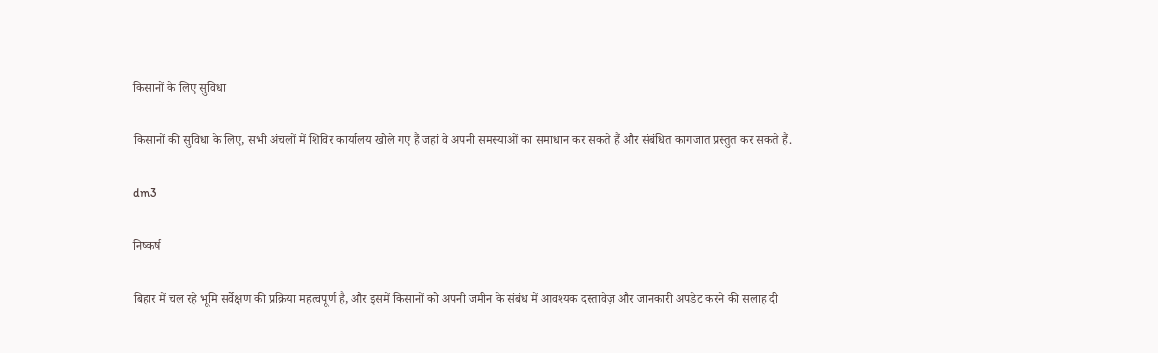किसानों के लिए सुविधा

किसानों की सुविधा के लिए, सभी अंचलों में शिविर कार्यालय खोले गए हैं जहां वे अपनी समस्याओं का समाधान कर सकते हैं और संबंधित कागजात प्रस्तुत कर सकते हैं.

dm3

निष्कर्ष

बिहार में चल रहे भूमि सर्वेक्षण की प्रक्रिया महत्वपूर्ण है, और इसमें किसानों को अपनी जमीन के संबंध में आवश्यक दस्तावेज़ और जानकारी अपडेट करने की सलाह दी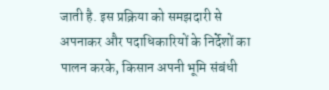जाती है. इस प्रक्रिया को समझदारी से अपनाकर और पदाधिकारियों के निर्देशों का पालन करके, किसान अपनी भूमि संबंधी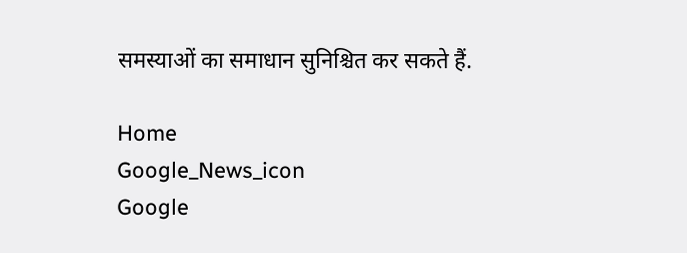समस्याओं का समाधान सुनिश्चित कर सकते हैं.

Home
Google_News_icon
Google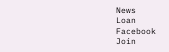News
Loan
Facebook
Join